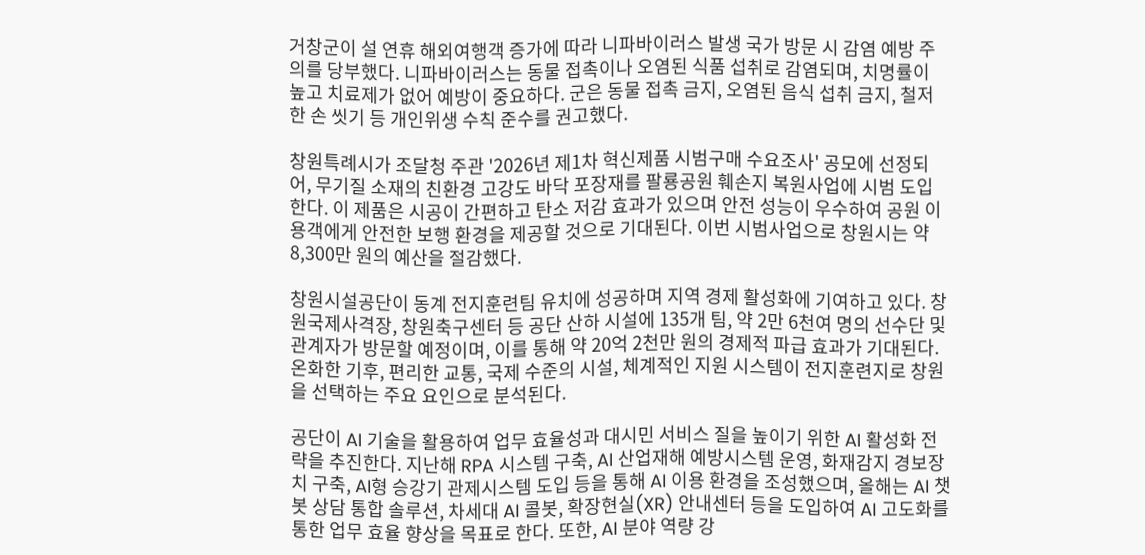거창군이 설 연휴 해외여행객 증가에 따라 니파바이러스 발생 국가 방문 시 감염 예방 주의를 당부했다. 니파바이러스는 동물 접촉이나 오염된 식품 섭취로 감염되며, 치명률이 높고 치료제가 없어 예방이 중요하다. 군은 동물 접촉 금지, 오염된 음식 섭취 금지, 철저한 손 씻기 등 개인위생 수칙 준수를 권고했다.

창원특례시가 조달청 주관 '2026년 제1차 혁신제품 시범구매 수요조사' 공모에 선정되어, 무기질 소재의 친환경 고강도 바닥 포장재를 팔룡공원 훼손지 복원사업에 시범 도입한다. 이 제품은 시공이 간편하고 탄소 저감 효과가 있으며 안전 성능이 우수하여 공원 이용객에게 안전한 보행 환경을 제공할 것으로 기대된다. 이번 시범사업으로 창원시는 약 8,300만 원의 예산을 절감했다.

창원시설공단이 동계 전지훈련팀 유치에 성공하며 지역 경제 활성화에 기여하고 있다. 창원국제사격장, 창원축구센터 등 공단 산하 시설에 135개 팀, 약 2만 6천여 명의 선수단 및 관계자가 방문할 예정이며, 이를 통해 약 20억 2천만 원의 경제적 파급 효과가 기대된다. 온화한 기후, 편리한 교통, 국제 수준의 시설, 체계적인 지원 시스템이 전지훈련지로 창원을 선택하는 주요 요인으로 분석된다.

공단이 AI 기술을 활용하여 업무 효율성과 대시민 서비스 질을 높이기 위한 AI 활성화 전략을 추진한다. 지난해 RPA 시스템 구축, AI 산업재해 예방시스템 운영, 화재감지 경보장치 구축, AI형 승강기 관제시스템 도입 등을 통해 AI 이용 환경을 조성했으며, 올해는 AI 챗봇 상담 통합 솔루션, 차세대 AI 콜봇, 확장현실(XR) 안내센터 등을 도입하여 AI 고도화를 통한 업무 효율 향상을 목표로 한다. 또한, AI 분야 역량 강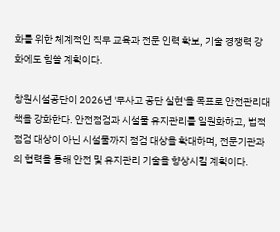화를 위한 체계적인 직무 교육과 전문 인력 확보, 기술 경쟁력 강화에도 힘쓸 계획이다.

창원시설공단이 2026년 '무사고 공단 실현'을 목표로 안전관리대책을 강화한다. 안전점검과 시설물 유지관리를 일원화하고, 법적 점검 대상이 아닌 시설물까지 점검 대상을 확대하며, 전문기관과의 협력을 통해 안전 및 유지관리 기술을 향상시킬 계획이다.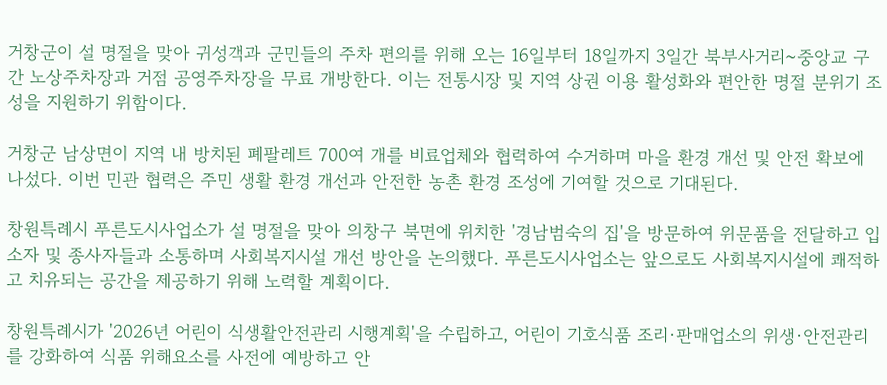거창군이 설 명절을 맞아 귀성객과 군민들의 주차 편의를 위해 오는 16일부터 18일까지 3일간 북부사거리~중앙교 구간 노상주차장과 거점 공영주차장을 무료 개방한다. 이는 전통시장 및 지역 상권 이용 활성화와 편안한 명절 분위기 조성을 지원하기 위함이다.

거창군 남상면이 지역 내 방치된 폐팔레트 700여 개를 비료업체와 협력하여 수거하며 마을 환경 개선 및 안전 확보에 나섰다. 이번 민관 협력은 주민 생활 환경 개선과 안전한 농촌 환경 조성에 기여할 것으로 기대된다.

창원특례시 푸른도시사업소가 설 명절을 맞아 의창구 북면에 위치한 '경남범숙의 집'을 방문하여 위문품을 전달하고 입소자 및 종사자들과 소통하며 사회복지시설 개선 방안을 논의했다. 푸른도시사업소는 앞으로도 사회복지시설에 쾌적하고 치유되는 공간을 제공하기 위해 노력할 계획이다.

창원특례시가 '2026년 어린이 식생활안전관리 시행계획'을 수립하고, 어린이 기호식품 조리·판매업소의 위생·안전관리를 강화하여 식품 위해요소를 사전에 예방하고 안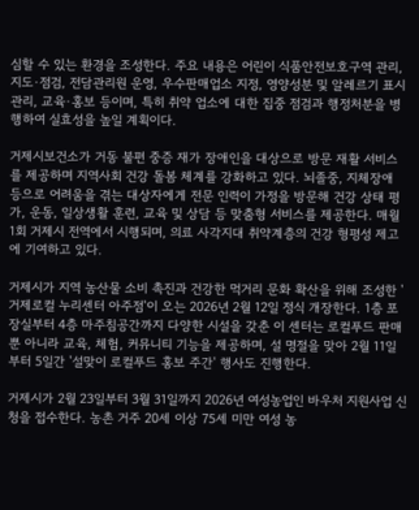심할 수 있는 환경을 조성한다. 주요 내용은 어린이 식품안전보호구역 관리, 지도·점검, 전담관리원 운영, 우수판매업소 지정, 영양성분 및 알레르기 표시 관리, 교육·홍보 등이며, 특히 취약 업소에 대한 집중 점검과 행정처분을 병행하여 실효성을 높일 계획이다.

거제시보건소가 거동 불편 중증 재가 장애인을 대상으로 방문 재활 서비스를 제공하며 지역사회 건강 돌봄 체계를 강화하고 있다. 뇌졸중, 지체장애 등으로 어려움을 겪는 대상자에게 전문 인력이 가정을 방문해 건강 상태 평가, 운동, 일상생활 훈련, 교육 및 상담 등 맞춤형 서비스를 제공한다. 매월 1회 거제시 전역에서 시행되며, 의료 사각지대 취약계층의 건강 형평성 제고에 기여하고 있다.

거제시가 지역 농산물 소비 촉진과 건강한 먹거리 문화 확산을 위해 조성한 '거제로컬 누리센터 아주점'이 오는 2026년 2월 12일 정식 개장한다. 1층 포장실부터 4층 마주침공간까지 다양한 시설을 갖춘 이 센터는 로컬푸드 판매뿐 아니라 교육, 체험, 커뮤니티 기능을 제공하며, 설 명절을 맞아 2월 11일부터 5일간 '설맞이 로컬푸드 홍보 주간' 행사도 진행한다.

거제시가 2월 23일부터 3월 31일까지 2026년 여성농업인 바우처 지원사업 신청을 접수한다. 농촌 거주 20세 이상 75세 미만 여성 농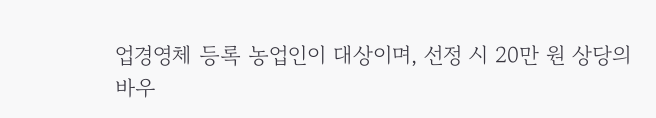업경영체 등록 농업인이 대상이며, 선정 시 20만 원 상당의 바우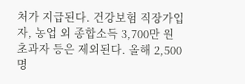처가 지급된다. 건강보험 직장가입자, 농업 외 종합소득 3,700만 원 초과자 등은 제외된다. 올해 2,500명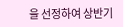을 선정하여 상반기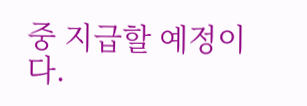중 지급할 예정이다.